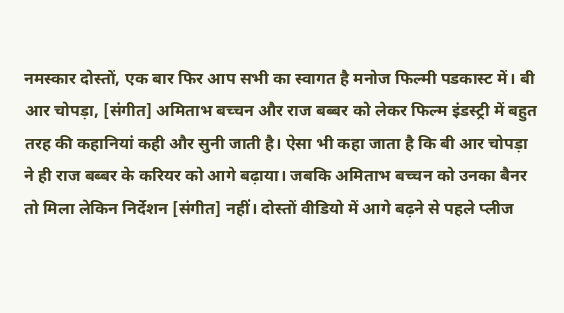नमस्कार दोस्तों, एक बार फिर आप सभी का स्वागत है मनोज फिल्मी पडकास्ट में। बी आर चोपड़ा, [संगीत] अमिताभ बच्चन और राज बब्बर को लेकर फिल्म इंडस्ट्री में बहुत तरह की कहानियां कही और सुनी जाती है। ऐसा भी कहा जाता है कि बी आर चोपड़ा ने ही राज बब्बर के करियर को आगे बढ़ाया। जबकि अमिताभ बच्चन को उनका बैनर तो मिला लेकिन निर्देशन [संगीत] नहीं। दोस्तों वीडियो में आगे बढ़ने से पहले प्लीज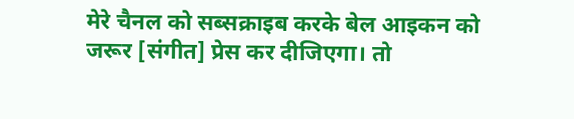मेरे चैनल को सब्सक्राइब करके बेल आइकन को जरूर [संगीत] प्रेस कर दीजिएगा। तो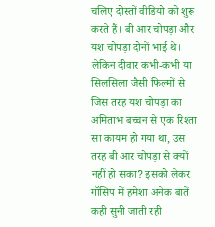चलिए दोस्तों वीडियो को शुरू करते हैं। बी आर चोपड़ा और यश चोपड़ा दोनों भाई थे। लेकिन दीवार कभी-कभी या सिलसिला जैसी फिल्मों से जिस तरह यश चोपड़ा का अमिताभ बच्चन से एक रिश्ता सा कायम हो गया था, उस तरह बी आर चोपड़ा से क्यों नहीं हो सका? इसको लेकर गॉसिप में हमेशा अनेक बातें कही सुनी जाती रही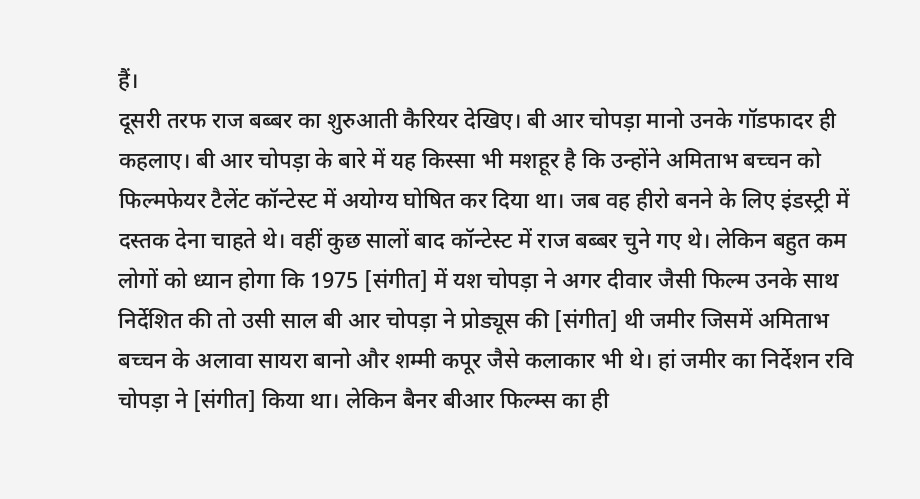हैं।
दूसरी तरफ राज बब्बर का शुरुआती कैरियर देखिए। बी आर चोपड़ा मानो उनके गॉडफादर ही कहलाए। बी आर चोपड़ा के बारे में यह किस्सा भी मशहूर है कि उन्होंने अमिताभ बच्चन को फिल्मफेयर टैलेंट कॉन्टेस्ट में अयोग्य घोषित कर दिया था। जब वह हीरो बनने के लिए इंडस्ट्री में दस्तक देना चाहते थे। वहीं कुछ सालों बाद कॉन्टेस्ट में राज बब्बर चुने गए थे। लेकिन बहुत कम लोगों को ध्यान होगा कि 1975 [संगीत] में यश चोपड़ा ने अगर दीवार जैसी फिल्म उनके साथ निर्देशित की तो उसी साल बी आर चोपड़ा ने प्रोड्यूस की [संगीत] थी जमीर जिसमें अमिताभ बच्चन के अलावा सायरा बानो और शम्मी कपूर जैसे कलाकार भी थे। हां जमीर का निर्देशन रवि चोपड़ा ने [संगीत] किया था। लेकिन बैनर बीआर फिल्म्स का ही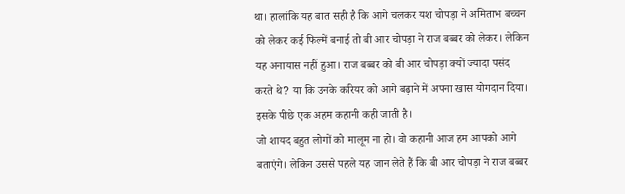था। हालांकि यह बात सही है कि आगे चलकर यश चोपड़ा ने अमिताभ बच्चन को लेकर कई फिल्में बनाई तो बी आर चोपड़ा ने राज बब्बर को लेकर। लेकिन यह अनायास नहीं हुआ। राज बब्बर को बी आर चोपड़ा क्यों ज्यादा पसंद करते थे? या कि उनके करियर को आगे बढ़ाने में अपना खास योगदान दिया। इसके पीछे एक अहम कहानी कही जाती है।
जो शायद बहुत लोगों को मालूम ना हो। वो कहानी आज हम आपको आगे बताएंगे। लेकिन उससे पहले यह जान लेते हैं कि बी आर चोपड़ा ने राज बब्बर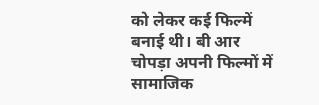को लेकर कई फिल्में बनाई थी। बी आर चोपड़ा अपनी फिल्मों में सामाजिक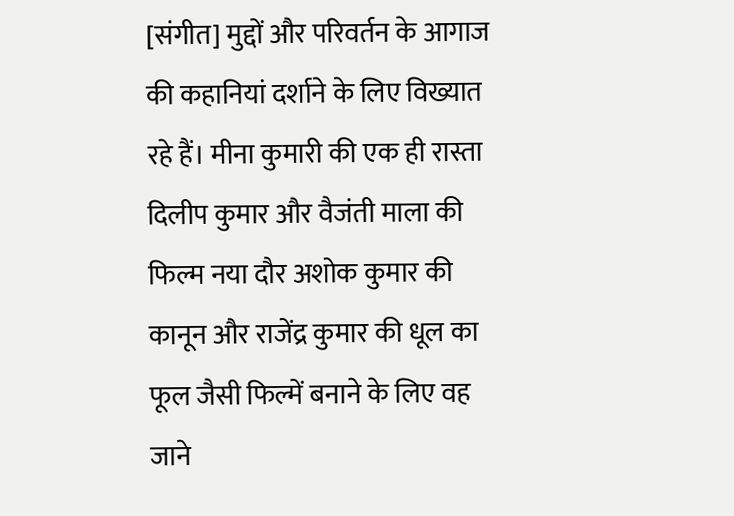[संगीत] मुद्दों और परिवर्तन के आगाज की कहानियां दर्शाने के लिए विख्यात रहे हैं। मीना कुमारी की एक ही रास्ता दिलीप कुमार और वैजंती माला की फिल्म नया दौर अशोक कुमार की कानून और राजेंद्र कुमार की धूल का फूल जैसी फिल्में बनाने के लिए वह जाने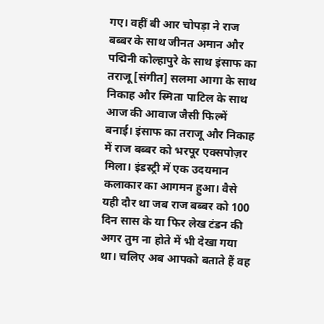गए। वहीं बी आर चोपड़ा ने राज बब्बर के साथ जीनत अमान और पद्मिनी कोल्हापुरे के साथ इंसाफ का तराजू [संगीत] सलमा आगा के साथ निकाह और स्मिता पाटिल के साथ आज की आवाज जैसी फिल्में बनाई। इंसाफ का तराजू और निकाह में राज बब्बर को भरपूर एक्सपोज़र मिला। इंडस्ट्री में एक उदयमान कलाकार का आगमन हुआ। वैसे यही दौर था जब राज बब्बर को 100 दिन सास के या फिर लेख टंडन की अगर तुम ना होते में भी देखा गया था। चलिए अब आपको बताते हैं वह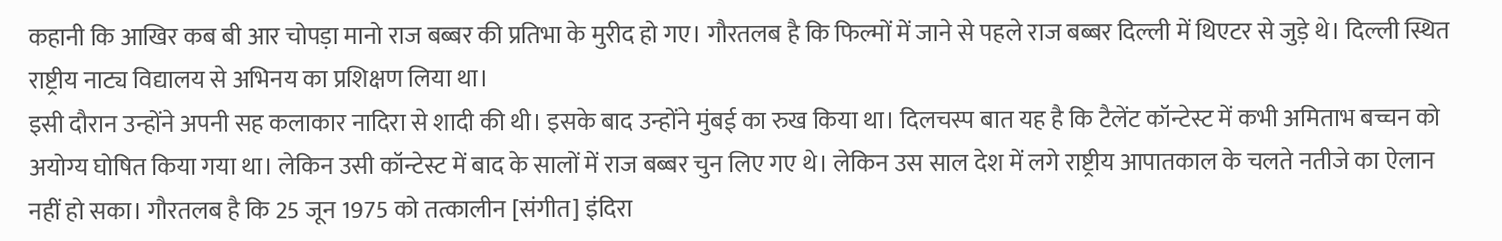कहानी कि आखिर कब बी आर चोपड़ा मानो राज बब्बर की प्रतिभा के मुरीद हो गए। गौरतलब है कि फिल्मों में जाने से पहले राज बब्बर दिल्ली में थिएटर से जुड़े थे। दिल्ली स्थित राष्ट्रीय नाट्य विद्यालय से अभिनय का प्रशिक्षण लिया था।
इसी दौरान उन्होंने अपनी सह कलाकार नादिरा से शादी की थी। इसके बाद उन्होंने मुंबई का रुख किया था। दिलचस्प बात यह है कि टैलेंट कॉन्टेस्ट में कभी अमिताभ बच्चन को अयोग्य घोषित किया गया था। लेकिन उसी कॉन्टेस्ट में बाद के सालों में राज बब्बर चुन लिए गए थे। लेकिन उस साल देश में लगे राष्ट्रीय आपातकाल के चलते नतीजे का ऐलान नहीं हो सका। गौरतलब है कि 25 जून 1975 को तत्कालीन [संगीत] इंदिरा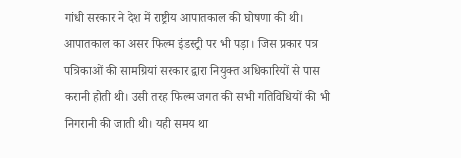गांधी सरकार ने देश में राष्ट्रीय आपातकाल की घोषणा की थी। आपातकाल का असर फिल्म इंडस्ट्री पर भी पड़ा। जिस प्रकार पत्र पत्रिकाओं की सामग्रियां सरकार द्वारा नियुक्त अधिकारियों से पास करानी होती थी। उसी तरह फिल्म जगत की सभी गतिविधियों की भी निगरानी की जाती थी। यही समय था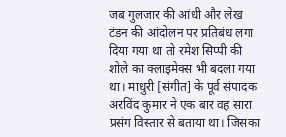जब गुलजार की आंधी और लेख टंडन की आंदोलन पर प्रतिबंध लगा दिया गया था तो रमेश सिप्पी की शोले का क्लाइमेक्स भी बदला गया था। माधुरी [संगीत] के पूर्व संपादक अरविंद कुमार ने एक बार वह सारा प्रसंग विस्तार से बताया था। जिसका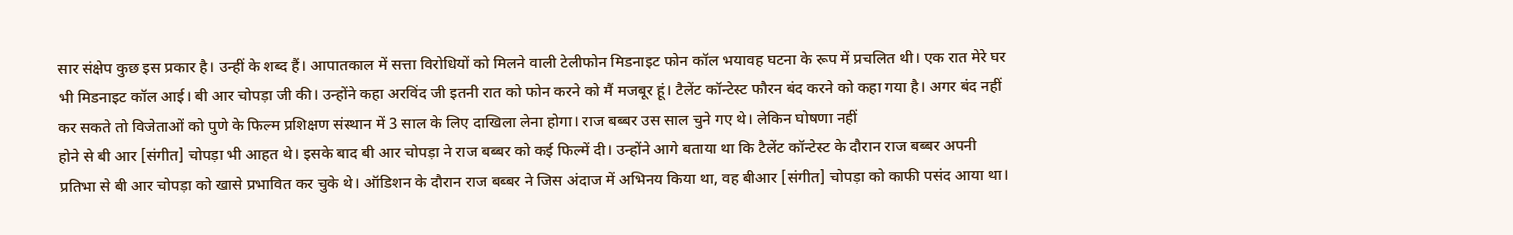सार संक्षेप कुछ इस प्रकार है। उन्हीं के शब्द हैं। आपातकाल में सत्ता विरोधियों को मिलने वाली टेलीफोन मिडनाइट फोन कॉल भयावह घटना के रूप में प्रचलित थी। एक रात मेरे घर भी मिडनाइट कॉल आई। बी आर चोपड़ा जी की। उन्होंने कहा अरविंद जी इतनी रात को फोन करने को मैं मजबूर हूं। टैलेंट कॉन्टेस्ट फौरन बंद करने को कहा गया है। अगर बंद नहीं कर सकते तो विजेताओं को पुणे के फिल्म प्रशिक्षण संस्थान में 3 साल के लिए दाखिला लेना होगा। राज बब्बर उस साल चुने गए थे। लेकिन घोषणा नहीं
होने से बी आर [संगीत] चोपड़ा भी आहत थे। इसके बाद बी आर चोपड़ा ने राज बब्बर को कई फिल्में दी। उन्होंने आगे बताया था कि टैलेंट कॉन्टेस्ट के दौरान राज बब्बर अपनी प्रतिभा से बी आर चोपड़ा को खासे प्रभावित कर चुके थे। ऑडिशन के दौरान राज बब्बर ने जिस अंदाज में अभिनय किया था, वह बीआर [संगीत] चोपड़ा को काफी पसंद आया था।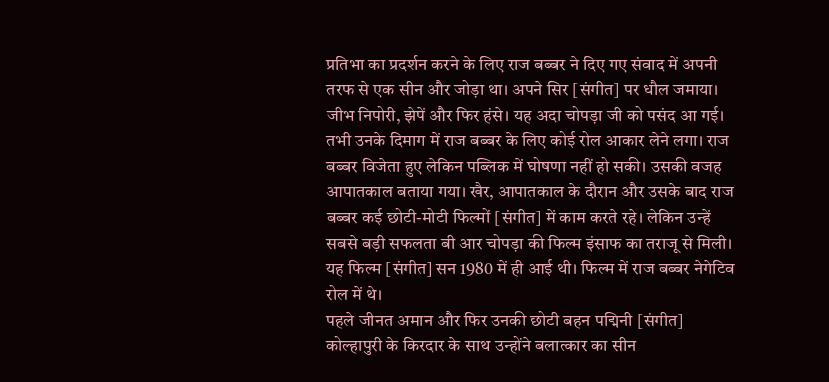प्रतिभा का प्रदर्शन करने के लिए राज बब्बर ने दिए गए संवाद में अपनी तरफ से एक सीन और जोड़ा था। अपने सिर [संगीत] पर धौल जमाया। जीभ निपोरी, झेपें और फिर हंसे। यह अदा चोपड़ा जी को पसंद आ गई। तभी उनके दिमाग में राज बब्बर के लिए कोई रोल आकार लेने लगा। राज बब्बर विजेता हुए लेकिन पब्लिक में घोषणा नहीं हो सकी। उसकी वजह आपातकाल बताया गया। खैर, आपातकाल के दौरान और उसके बाद राज बब्बर कई छोटी-मोटी फिल्मों [संगीत] में काम करते रहे। लेकिन उन्हें सबसे बड़ी सफलता बी आर चोपड़ा की फिल्म इंसाफ का तराजू से मिली। यह फिल्म [संगीत] सन 1980 में ही आई थी। फिल्म में राज बब्बर नेगेटिव रोल में थे।
पहले जीनत अमान और फिर उनकी छोटी बहन पद्मिनी [संगीत] कोल्हापुरी के किरदार के साथ उन्होंने बलात्कार का सीन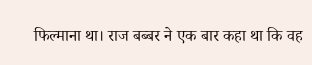फिल्माना था। राज बब्बर ने एक बार कहा था कि वह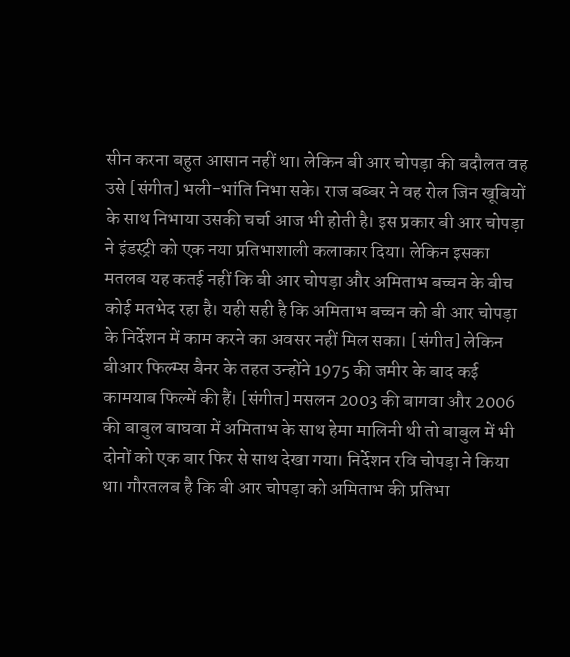सीन करना बहुत आसान नहीं था। लेकिन बी आर चोपड़ा की बदौलत वह उसे [संगीत] भली-भांति निभा सके। राज बब्बर ने वह रोल जिन खूबियों के साथ निभाया उसकी चर्चा आज भी होती है। इस प्रकार बी आर चोपड़ा ने इंडस्ट्री को एक नया प्रतिभाशाली कलाकार दिया। लेकिन इसका मतलब यह कतई नहीं कि बी आर चोपड़ा और अमिताभ बच्चन के बीच कोई मतभेद रहा है। यही सही है कि अमिताभ बच्चन को बी आर चोपड़ा के निर्देशन में काम करने का अवसर नहीं मिल सका। [संगीत] लेकिन बीआर फिल्म्स बैनर के तहत उन्होंने 1975 की जमीर के बाद कई कामयाब फिल्में की हैं। [संगीत] मसलन 2003 की बागवा और 2006 की बाबुल बाघवा में अमिताभ के साथ हेमा मालिनी थी तो बाबुल में भी दोनों को एक बार फिर से साथ देखा गया। निर्देशन रवि चोपड़ा ने किया था। गौरतलब है कि बी आर चोपड़ा को अमिताभ की प्रतिभा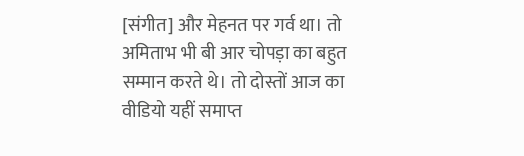[संगीत] और मेहनत पर गर्व था। तो अमिताभ भी बी आर चोपड़ा का बहुत सम्मान करते थे। तो दोस्तों आज का वीडियो यहीं समाप्त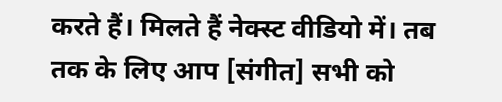करते हैं। मिलते हैं नेक्स्ट वीडियो में। तब तक के लिए आप [संगीत] सभी को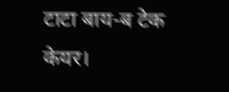टाटा बाय-ब टेक केयर।